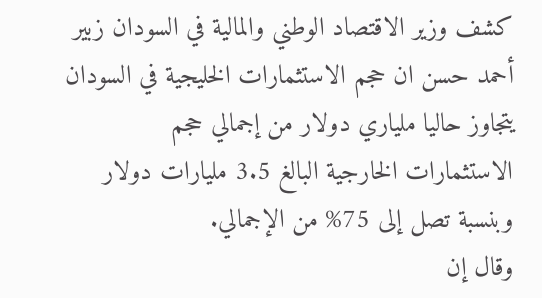كشف وزير الاقتصاد الوطني والمالية في السودان زبير أحمد حسن ان حجم الاستثمارات الخليجية في السودان يتجاوز حاليا ملياري دولار من إجمالي حجم الاستثمارات الخارجية البالغ 3.5 مليارات دولار وبنسبة تصل إلى 75% من الإجمالي.
وقال إن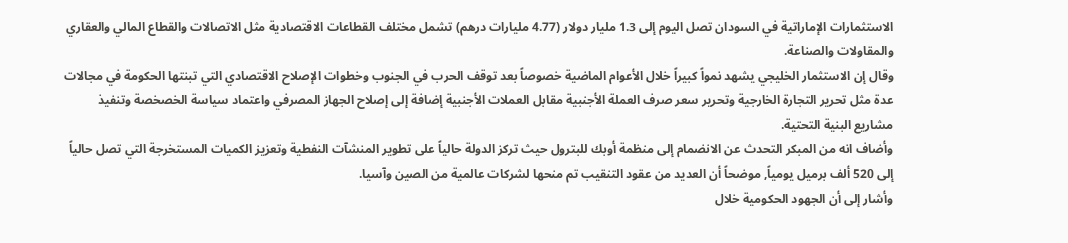الاستثمارات الإماراتية في السودان تصل اليوم إلى 1.3 مليار دولار (4.77 مليارات درهم) تشمل مختلف القطاعات الاقتصادية مثل الاتصالات والقطاع المالي والعقاري والمقاولات والصناعة.
وقال إن الاستثمار الخليجي يشهد نمواً كبيراً خلال الأعوام الماضية خصوصاً بعد توقف الحرب في الجنوب وخطوات الإصلاح الاقتصادي التي تبنتها الحكومة في مجالات عدة مثل تحرير التجارة الخارجية وتحرير سعر صرف العملة الأجنبية مقابل العملات الأجنبية إضافة إلى إصلاح الجهاز المصرفي واعتماد سياسة الخصخصة وتنفيذ مشاريع البنية التحتية.
وأضاف انه من المبكر التحدث عن الانضمام إلى منظمة أوبك للبترول حيث تركز الدولة حالياً على تطوير المنشآت النفطية وتعزيز الكميات المستخرجة التي تصل حالياً إلى 520 ألف برميل يومياً, موضحاً أن العديد من عقود التنقيب تم منحها لشركات عالمية من الصين وآسيا.
وأشار إلى أن الجهود الحكومية خلال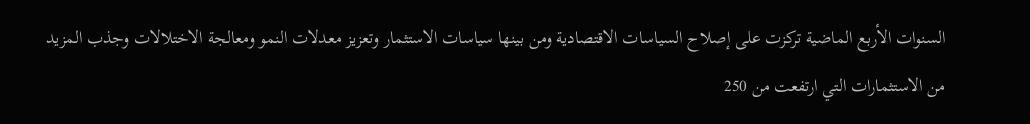السنوات الأربع الماضية تركزت على إصلاح السياسات الاقتصادية ومن بينها سياسات الاستثمار وتعزيز معدلات النمو ومعالجة الاختلالات وجذب المزيد من الاستثمارات التي ارتفعت من 250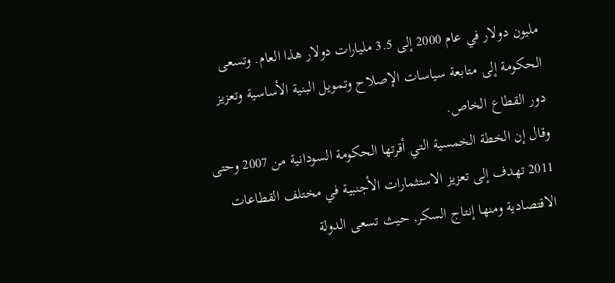مليون دولار في عام 2000 إلى 3.5 مليارات دولار هذا العام. وتسعى الحكومة إلى متابعة سياسات الإصلاح وتمويل البنية الأساسية وتعزيز دور القطاع الخاص.
وقال إن الخطة الخمسية التي أقرتها الحكومة السودانية من 2007 وحتى 2011 تهدف إلى تعزيز الاستثمارات الأجنبية في مختلف القطاعات الاقتصادية ومنها إنتاج السكر, حيث تسعى الدولة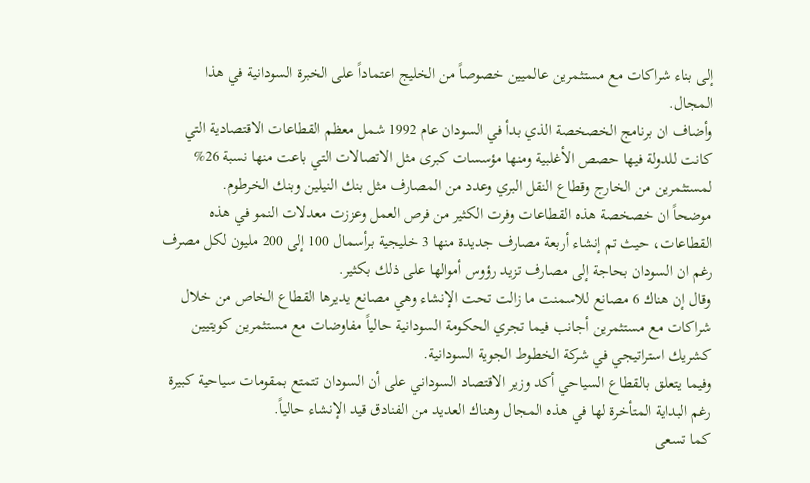إلى بناء شراكات مع مستثمرين عالميين خصوصاً من الخليج اعتماداً على الخبرة السودانية في هذا المجال.
وأضاف ان برنامج الخصخصة الذي بدأ في السودان عام 1992 شمل معظم القطاعات الاقتصادية التي كانت للدولة فيها حصص الأغلبية ومنها مؤسسات كبرى مثل الاتصالات التي باعت منها نسبة 26% لمستثمرين من الخارج وقطاع النقل البري وعدد من المصارف مثل بنك النيلين وبنك الخرطوم.
موضحاً ان خصخصة هذه القطاعات وفرت الكثير من فرص العمل وعززت معدلات النمو في هذه القطاعات، حيث تم إنشاء أربعة مصارف جديدة منها 3 خليجية برأسمال 100 إلى 200 مليون لكل مصرف رغم ان السودان بحاجة إلى مصارف تزيد رؤوس أموالها على ذلك بكثير.
وقال إن هناك 6 مصانع للاسمنت ما زالت تحت الإنشاء وهي مصانع يديرها القطاع الخاص من خلال شراكات مع مستثمرين أجانب فيما تجري الحكومة السودانية حالياً مفاوضات مع مستثمرين كويتيين كشريك استراتيجي في شركة الخطوط الجوية السودانية.
وفيما يتعلق بالقطاع السياحي أكد وزير الاقتصاد السوداني على أن السودان تتمتع بمقومات سياحية كبيرة رغم البداية المتأخرة لها في هذه المجال وهناك العديد من الفنادق قيد الإنشاء حالياً.
كما تسعى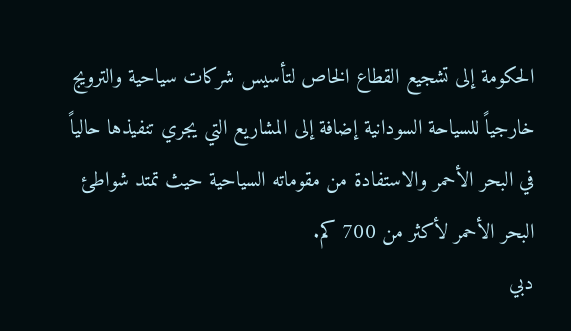الحكومة إلى تشجيع القطاع الخاص لتأسيس شركات سياحية والترويج خارجياً للسياحة السودانية إضافة إلى المشاريع التي يجري تنفيذها حالياً في البحر الأحمر والاستفادة من مقوماته السياحية حيث تمتد شواطئ البحر الأحمر لأكثر من 700 كم.
دبي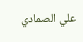علي الصمادي